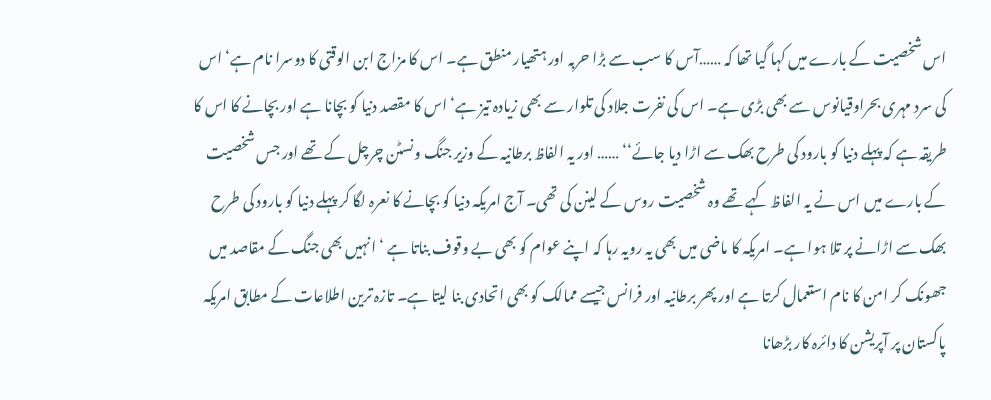اس شخصیت کے بارے میں کہا گیا تھا کہ ……آس کا سب سے بڑا حربہ اور ہتھیار منطق ہے۔ اس کا مزاج ابن الوقتی کا دوسرا نام ہے‘ اس کی سرد مہری بحراوقیانوس سے بھی بڑی ہے۔ اس کی نفرت جلاد کی تلوار سے بھی زیادہ تیز ہے‘ اس کا مقصد دنیا کو بچانا ہے اور بچانے کا اس کا طریقہ ہے کہ پہلے دنیا کو بارود کی طرح بھک سے اڑا دیا جائے‘‘ …… اور یہ الفاظ برطانیہ کے وزیر جنگ ونسٹن چرچل کے تھے اور جس شخصیت کے بارے میں اس نے یہ الفاظ کہے تھے وہ شخصیت روس کے لینن کی تھی۔ آج امریکہ دنیا کو بچانے کا نعرہ لگا کر پہلے دنیا کو بارود کی طرح بھک سے اڑانے پر تلا ہوا ہے۔ امریکہ کا ماضی میں بھی یہ رویہ رہا کہ اپنے عوام کو بھی بے وقوف بناتا ہے ‘ انہیں بھی جنگ کے مقاصد میں جھونک کر امن کا نام استعمال کرتا ہے اور پھر برطانیہ اور فرانس جیسے ممالک کو بھی اتحادی بنا لیتا ہے۔ تازہ ترین اطلاعات کے مطابق امریکہ پاکستان پر آپریشن کا دائرہ کار بڑھانا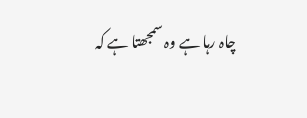چاہ رہا ہے وہ سمجھتا ہے کہ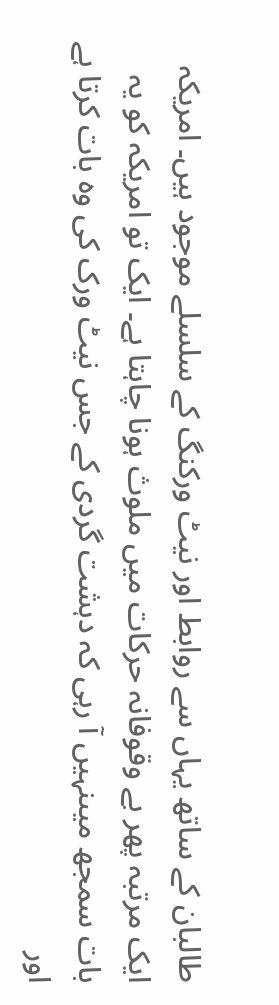طالبان کے ساتھ یہاں سے روابط اور نیٹ ورکنگ کے سلسلے موجود ہیں۔ امریکہ ایک مرتبہ پھر بے وقوفانہ حرکات میں ملوث ہونا چاہتا ہے۔ ایک تو امریکہ کو یہ بات سمجھ میںنہیں آ رہی کہ دہشت گردی کے جس نیٹ ورک کی وہ بات کرتا ہے اور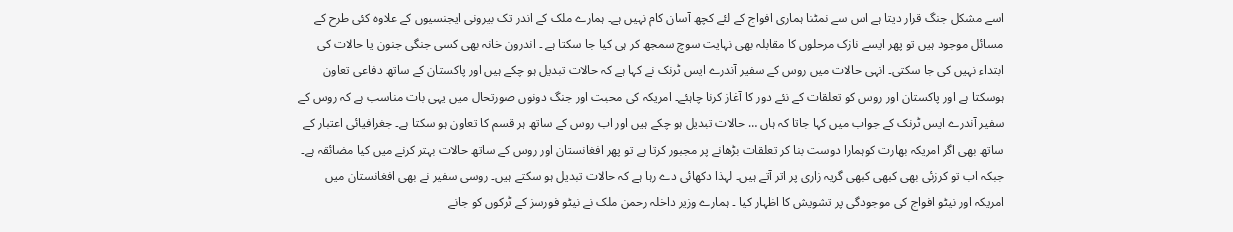اسے مشکل جنگ قرار دیتا ہے اس سے نمٹنا ہماری افواج کے لئے کچھ آسان کام نہیں ہے۔ ہمارے ملک کے اندر تک بیرونی ایجنسیوں کے علاوہ کئی طرح کے مسائل موجود ہیں تو پھر ایسے نازک مرحلوں کا مقابلہ بھی نہایت سوچ سمجھ کر ہی کیا جا سکتا ہے ۔ اندرون خانہ بھی کسی جنگی جنون یا حالات کی ابتداء نہیں کی جا سکتی۔ انہی حالات میں روس کے سفیر آندرے ایس ٹرنک نے کہا ہے کہ حالات تبدیل ہو چکے ہیں اور پاکستان کے ساتھ دفاعی تعاون ہوسکتا ہے اور پاکستان اور روس کو تعلقات کے نئے دور کا آغاز کرنا چاہئے۔ امریکہ کی محبت اور جنگ دونوں صورتحال میں یہی بات مناسب ہے کہ روس کے سفیر آندرے ایس ٹرنک کے جواب میں کہا جاتا کہ ہاں … حالات تبدیل ہو چکے ہیں اور اب روس کے ساتھ ہر قسم کا تعاون ہو سکتا ہے۔ جغرافیائی اعتبار کے ساتھ بھی اگر امریکہ بھارت کوہمارا دوست بنا کر تعلقات بڑھانے پر مجبور کرتا ہے تو پھر افغانستان اور روس کے ساتھ حالات بہتر کرنے میں کیا مضائقہ ہے۔ جبکہ اب تو کرزئی بھی کبھی کبھی گریہ زاری پر اتر آتے ہیں۔ لہذا دکھائی دے رہا ہے کہ حالات تبدیل ہو سکتے ہیں۔ روسی سفیر نے بھی افغانستان میں امریکہ اور نیٹو افواج کی موجودگی پر تشویش کا اظہار کیا ۔ ہمارے وزیر داخلہ رحمن ملک نے نیٹو فورسز کے ٹرکوں کو جانے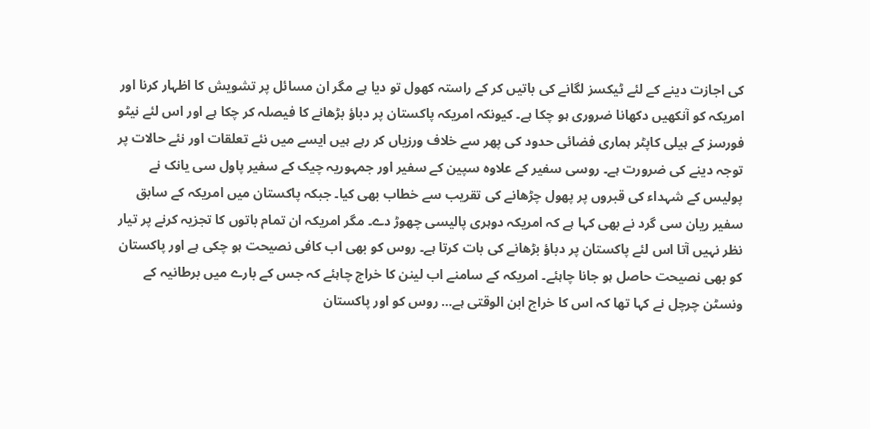کی اجازت دینے کے لئے ٹیکسز لگانے کی باتیں کر کے راستہ کھول تو دیا ہے مگر ان مسائل پر تشویش کا اظہار کرنا اور امریکہ کو آنکھیں دکھانا ضروری ہو چکا ہے۔ کیونکہ امریکہ پاکستان پر دباؤ بڑھانے کا فیصلہ کر چکا ہے اور اس لئے نیٹو فورسز کے ہیلی کاپٹر ہماری فضائی حدود کی پھر سے خلاف ورزیاں کر رہے ہیں ایسے میں نئے تعلقات اور نئے حالات پر توجہ دینے کی ضرورت ہے۔ روسی سفیر کے علاوہ سپین کے سفیر اور جمہوریہ چیک کے سفیر پاول سی یانک نے پولیس کے شہداء کی قبروں پر پھول چڑھانے کی تقریب سے خطاب بھی کیا۔ جبکہ پاکستان میں امریکہ کے سابق سفیر ریان سی گرد نے بھی کہا ہے کہ امریکہ دوہری پالیسی چھوڑ دے۔ مگر امریکہ ان تمام باتوں کا تجزیہ کرنے پر تیار نظر نہیں آتا اس لئے پاکستان پر دباؤ بڑھانے کی بات کرتا ہے۔ روس کو بھی اب کافی نصیحت ہو چکی ہے اور پاکستان کو بھی نصیحت حاصل ہو جانا چاہئے۔ امریکہ کے سامنے اب لینن کا خراج چاہئے کہ جس کے بارے میں برطانیہ کے ونسٹن چرچل نے کہا تھا کہ اس کا خراج ابن الوقتی ہے… روس کو اور پاکستان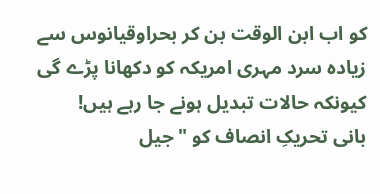کو اب ابن الوقت بن کر بحراوقیانوس سے زیادہ سرد مہری امریکہ کو دکھانا پڑے گی کیونکہ حالات تبدیل ہونے جا رہے ہیں!
بانی تحریکِ انصاف کو "جیل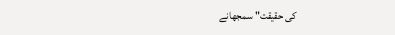کی حقیقت" سمجھانے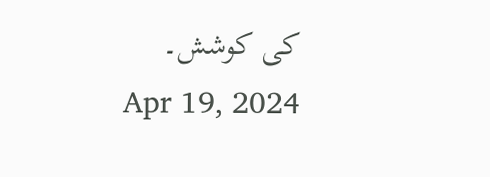کی کوشش۔
Apr 19, 2024